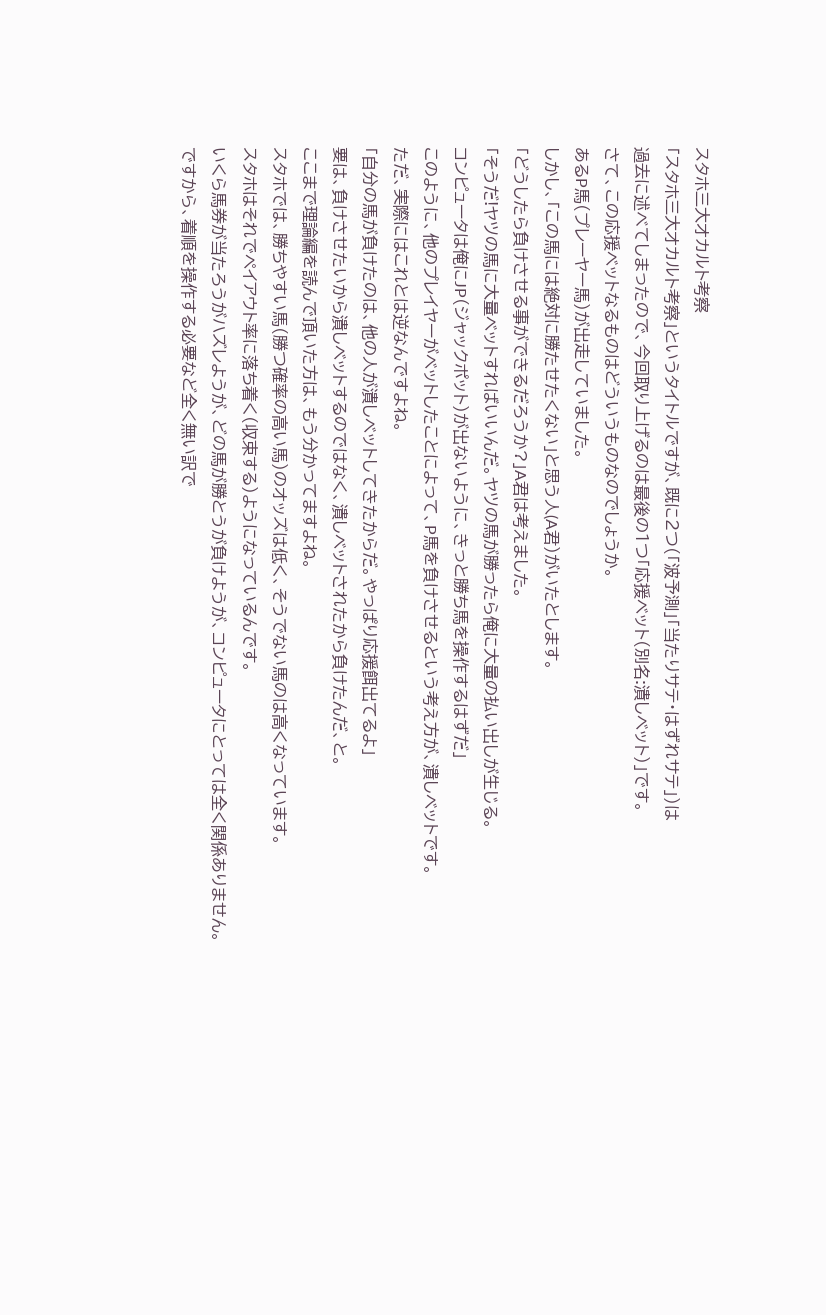スタホ三大オカルト考察
「スタホ三大オカルト考察」というタイトルですが、既に2つ(「波予測」「当たりサテ・はずれサテ」)は
過去に述べてしまったので、今回取り上げるのは最後の1つ「応援ベット(別名:潰しベット)」です。
さて、この応援ベットなるものはどういうものなのでしょうか。
あるP馬(プレーヤー馬)が出走していました。
しかし、「この馬には絶対に勝たせたくない」と思う人(A君)がいたとします。
「どうしたら負けさせる事ができるだろうか?」A君は考えました。
「そうだ!ヤツの馬に大量ベットすればいいんだ。ヤツの馬が勝ったら俺に大量の払い出しが生じる。
コンピュータは俺にJP(ジャックポット)が出ないように、きっと勝ち馬を操作するはずだ」
このように、他のプレイヤーがベットしたことによって、P馬を負けさせるという考え方が、潰しベットです。
ただ、実際にはこれとは逆なんですよね。
「自分の馬が負けたのは、他の人が潰しベットしてきたからだ。やっぱり応援餌出てるよ」
要は、負けさせたいから潰しベットするのではなく、潰しベットされたから負けたんだ、と。
ここまで理論編を読んで頂いた方は、もう分かってますよね。
スタホでは、勝ちやすい馬(勝つ確率の高い馬)のオッズは低く、そうでない馬のは高くなっています。
スタホはそれでペイアウト率に落ち着く(収束する)ようになっているんです。
いくら馬券が当たろうがハズレようが、どの馬が勝とうが負けようが、コンピュータにとっては全く関係ありません。
ですから、着順を操作する必要など全く無い訳で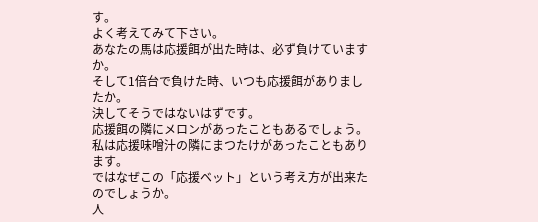す。
よく考えてみて下さい。
あなたの馬は応援餌が出た時は、必ず負けていますか。
そして1倍台で負けた時、いつも応援餌がありましたか。
決してそうではないはずです。
応援餌の隣にメロンがあったこともあるでしょう。
私は応援味噌汁の隣にまつたけがあったこともあります。
ではなぜこの「応援ベット」という考え方が出来たのでしょうか。
人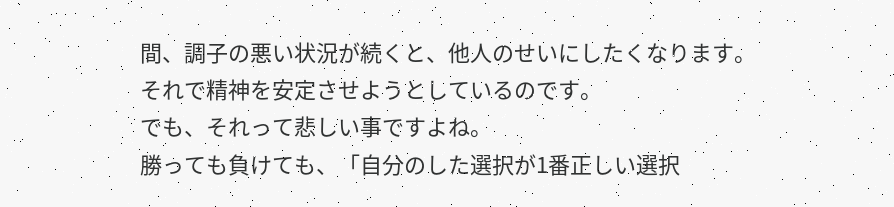間、調子の悪い状況が続くと、他人のせいにしたくなります。
それで精神を安定させようとしているのです。
でも、それって悲しい事ですよね。
勝っても負けても、「自分のした選択が1番正しい選択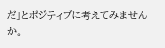だ」とポジティブに考えてみませんか。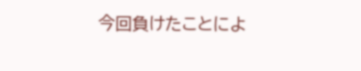今回負けたことによ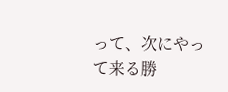って、次にやって来る勝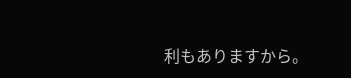利もありますから。